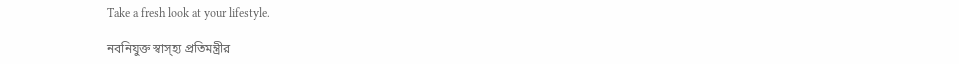Take a fresh look at your lifestyle.

নবনিযুক্ত স্বাস্হ্য প্রতিমন্ত্রীর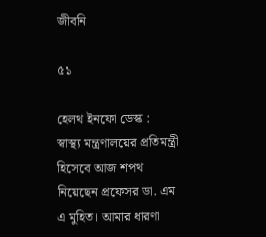জীবনি

৫১

হেলথ ইনফো ডেস্ক :
স্বাস্থ্য মন্ত্রণালয়ের প্রতিমন্ত্রী হিসেবে আজ শপথ নিয়েছেন প্রফেসর ডা. এম এ মুহিত। আমার ধারণা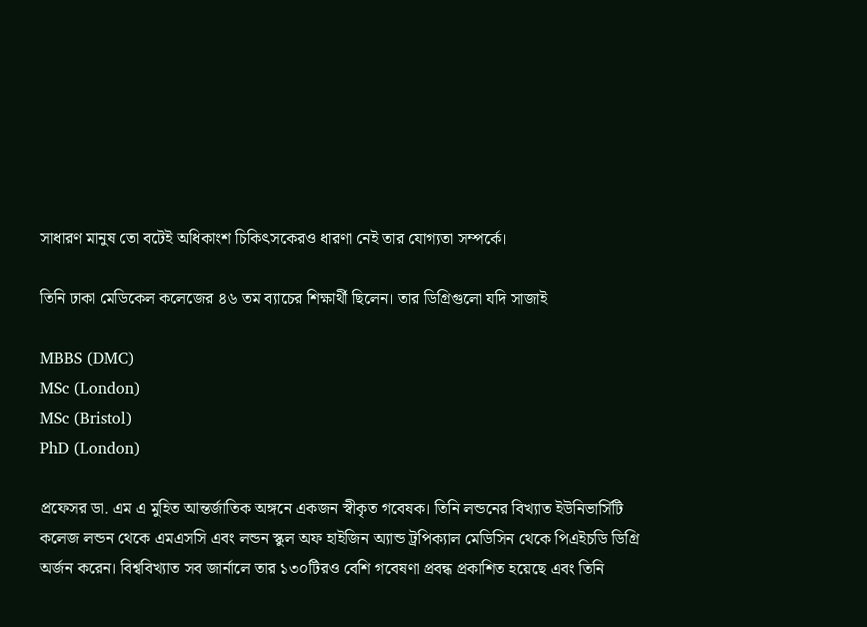সাধারণ মানুষ তো বটেই অধিকাংশ চিকিৎসকেরও ধারণা নেই তার যোগ্যতা সম্পর্কে।

তিনি ঢাকা মেডিকেল কলেজের ৪৬ তম ব্যাচের শিক্ষার্থী ছিলেন। তার ডিগ্রিগুলো যদি সাজাই

MBBS (DMC)
MSc (London)
MSc (Bristol)
PhD (London)

প্রফেসর ডা. এম এ মুহিত আন্তর্জাতিক অঙ্গনে একজন স্বীকৃত গবেষক। তিনি লন্ডনের বিখ্যাত ইউনিভার্সিটি কলেজ লন্ডন থেকে এমএসসি এবং লন্ডন স্কুল অফ হাইজিন অ্যান্ড ট্রপিক্যাল মেডিসিন থেকে পিএইচডি ডিগ্রি অর্জন করেন। বিশ্ববিখ্যাত সব জার্নালে তার ১৩০টিরও বেশি গবেষণা প্রবন্ধ প্রকাশিত হয়েছে এবং তিনি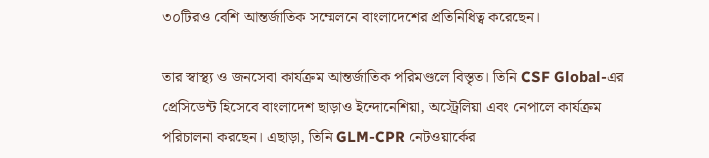৩০টিরও বেশি আন্তর্জাতিক সম্মেলনে বাংলাদেশের প্রতিনিধিত্ব করেছেন।

তার স্বাস্থ্য ও জনসেবা কার্যক্রম আন্তর্জাতিক পরিমণ্ডলে বিস্তৃত। তিনি CSF Global-এর প্রেসিডেন্ট হিসেবে বাংলাদেশ ছাড়াও ইন্দোনেশিয়া, অস্ট্রেলিয়া এবং নেপালে কার্যক্রম পরিচালনা করছেন। এছাড়া, তিনি GLM-CPR নেটওয়ার্কের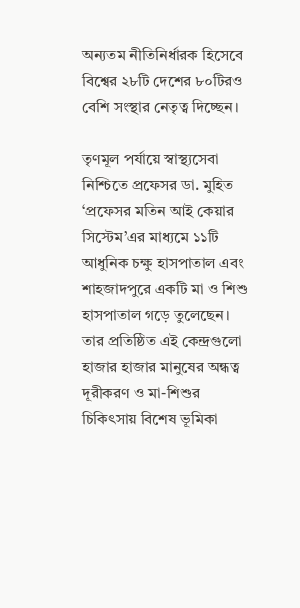অন্যতম নীতিনির্ধারক হিসেবে বিশ্বের ২৮টি দেশের ৮০টিরও বেশি সংস্থার নেতৃত্ব দিচ্ছেন।

তৃণমূল পর্যায়ে স্বাস্থ্যসেবা নিশ্চিতে প্রফেসর ডা. মুহিত ‘প্রফেসর মতিন আই কেয়ার সিস্টেম’এর মাধ্যমে ১১টি আধুনিক চক্ষু হাসপাতাল এবং শাহজাদপুরে একটি মা ও শিশু হাসপাতাল গড়ে তুলেছেন। তার প্রতিষ্ঠিত এই কেন্দ্রগুলো হাজার হাজার মানুষের অন্ধত্ব দূরীকরণ ও মা-শিশুর চিকিৎসায় বিশেষ ভূমিকা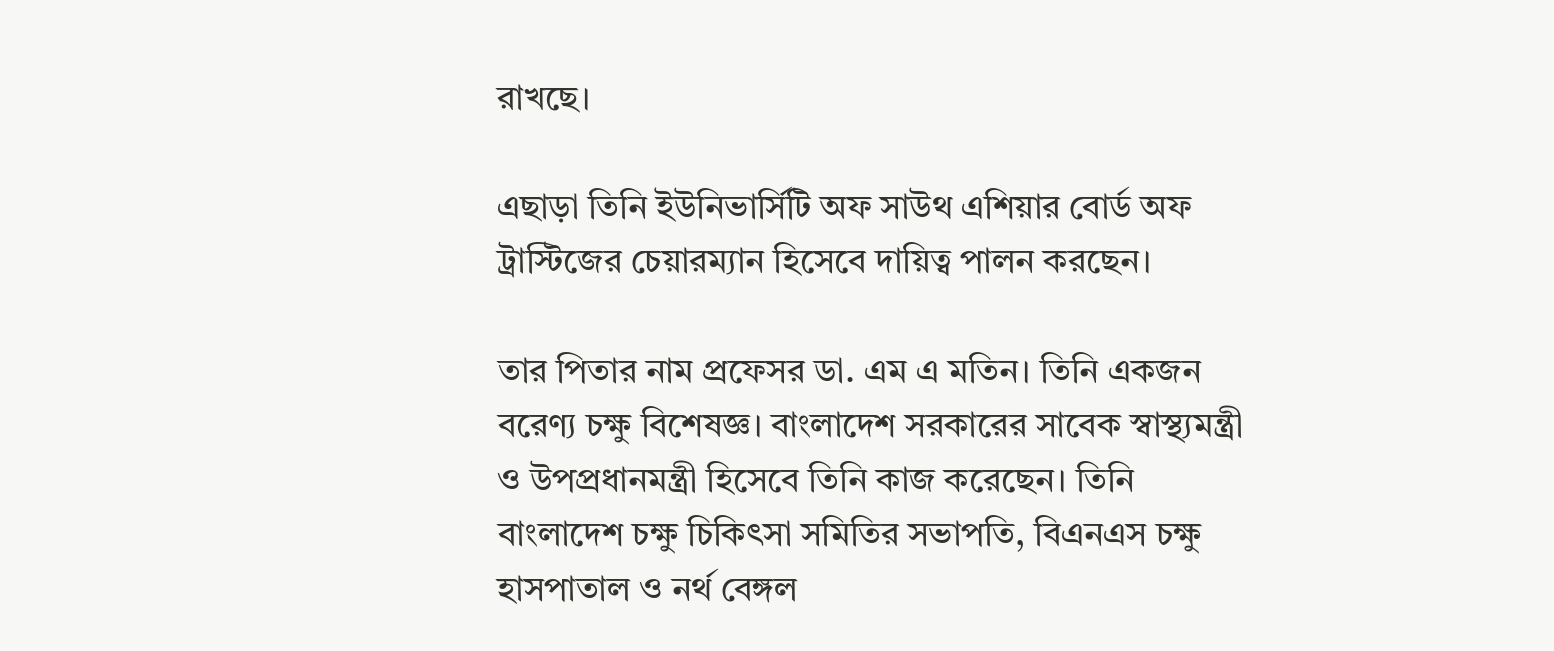রাখছে।

এছাড়া তিনি ইউনিভার্সিটি অফ সাউথ এশিয়ার বোর্ড অফ ট্রাস্টিজের চেয়ারম্যান হিসেবে দায়িত্ব পালন করছেন।

তার পিতার নাম প্রফেসর ডা. এম এ মতিন। তিনি একজন বরেণ্য চক্ষু বিশেষজ্ঞ। বাংলাদেশ সরকারের সাবেক স্বাস্থ্যমন্ত্রী ও উপপ্রধানমন্ত্রী হিসেবে তিনি কাজ করেছেন। তিনি বাংলাদেশ চক্ষু চিকিৎসা সমিতির সভাপতি, বিএনএস চক্ষু হাসপাতাল ও নর্থ বেঙ্গল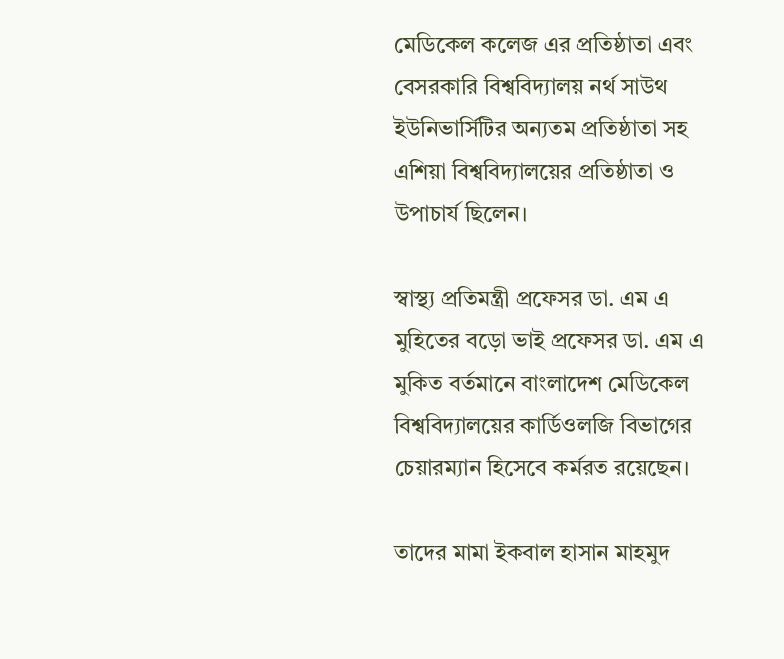মেডিকেল কলেজ এর প্রতিষ্ঠাতা এবং বেসরকারি বিশ্ববিদ্যালয় নর্থ সাউথ ইউনিভার্সিটির অন্যতম প্রতিষ্ঠাতা সহ এশিয়া বিশ্ববিদ্যালয়ের প্রতিষ্ঠাতা ও উপাচার্য ছিলেন।

স্বাস্থ্য প্রতিমন্ত্রী প্রফেসর ডা. এম এ মুহিতের বড়ো ভাই প্রফেসর ডা. এম এ মুকিত বর্তমানে বাংলাদেশ মেডিকেল বিশ্ববিদ্যালয়ের কার্ডিওলজি বিভাগের চেয়ারম্যান হিসেবে কর্মরত রয়েছেন।

তাদের মামা ইকবাল হাসান মাহমুদ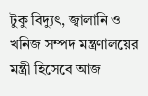টুকু বিদ্যুৎ, জ্বালানি ও খনিজ সম্পদ মন্ত্রণালয়ের মন্ত্রী হিসেবে আজ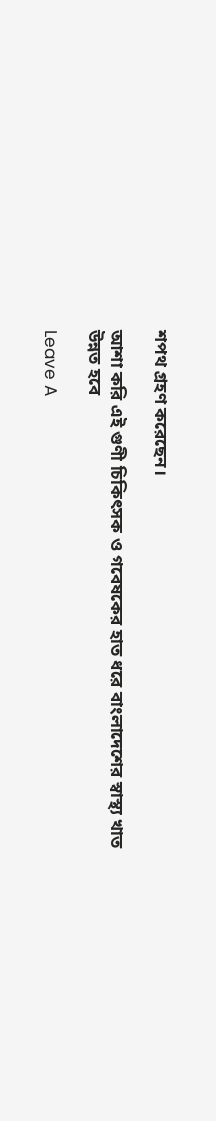শপথ গ্রহণ করেছেন।

আশা করি এই গুণী চিকিৎসক ও গবেষকের হাত ধরে বাংলাদেশের স্বাস্থ্য খাত উন্নত হবে

Leave A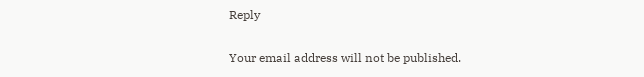Reply

Your email address will not be published.